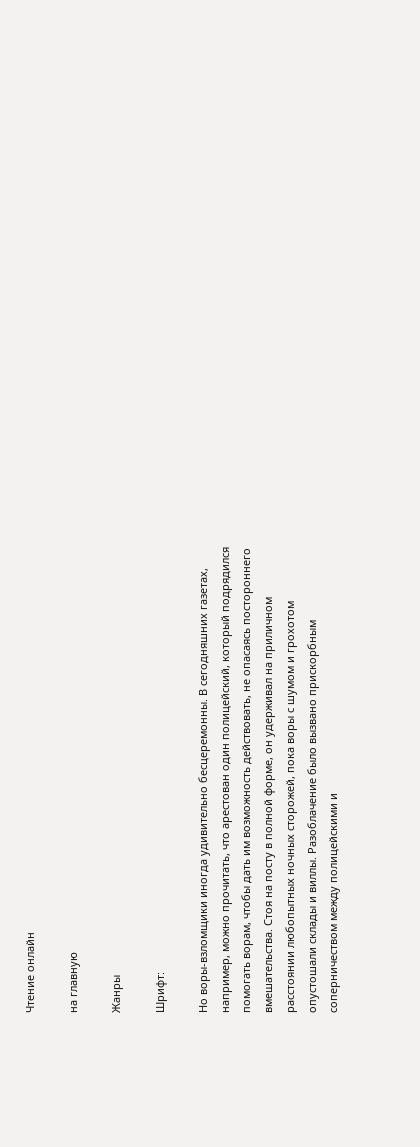Чтение онлайн

на главную

Жанры

Шрифт:

Но воры-взломщики иногда удивительно бесцеремонны. В сегодняшних газетах, например, можно прочитать, что арестован один полицейский, который подрядился помогать ворам, чтобы дать им возможность действовать, не опасаясь постороннего вмешательства. Стоя на посту в полной форме, он удерживал на приличном расстоянии любопытных ночных сторожей, пока воры с шумом и грохотом опустошали склады и виллы. Разоблачение было вызвано прискорбным соперничеством между полицейскими и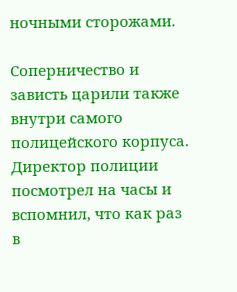ночными сторожами.

Соперничество и зависть царили также внутри самого полицейского корпуса. Директор полиции посмотрел на часы и вспомнил, что как раз в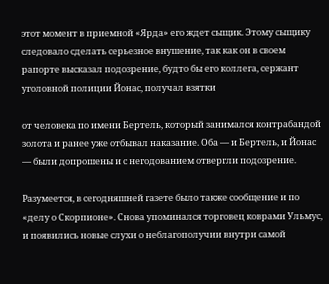этот момент в приемной «Ярда» его ждет сыщик. Этому сыщику следовало сделать серьезное внушение, так как он в своем рапорте высказал подозрение, будто бы его коллега, сержант уголовной полиции Йонас, получал взятки

от человека по имени Бертель, который занимался контрабандой золота и ранее уже отбывал наказание. Оба — и Бертель, и Йонас — были допрошены и с негодованием отвергли подозрение.

Разумеется, в сегодняшней газете было также сообщение и по «делу о Скорпионе». Снова упоминался торговец коврами Ульмус, и появились новые слухи о неблагополучии внутри самой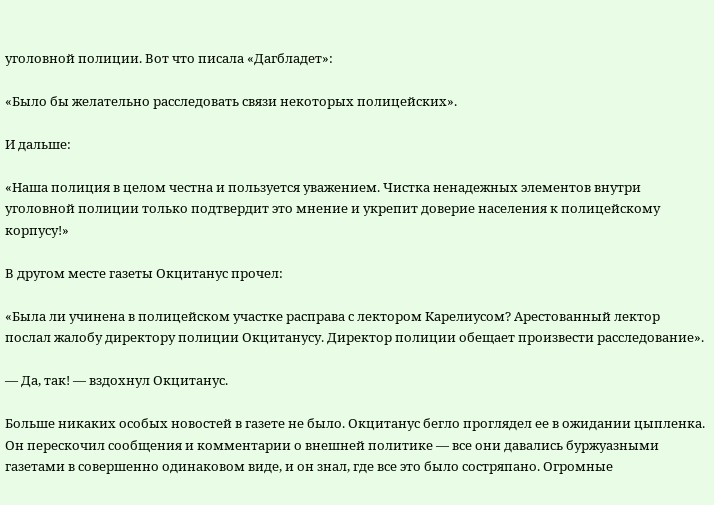уголовной полиции. Вот что писала «Дагбладет»:

«Было бы желательно расследовать связи некоторых полицейских».

И дальше:

«Наша полиция в целом честна и пользуется уважением. Чистка ненадежных элементов внутри уголовной полиции только подтвердит это мнение и укрепит доверие населения к полицейскому корпусу!»

В другом месте газеты Окцитанус прочел:

«Была ли учинена в полицейском участке расправа с лектором Карелиусом? Арестованный лектор послал жалобу директору полиции Окцитанусу. Директор полиции обещает произвести расследование».

— Да, так! — вздохнул Окцитанус.

Больше никаких особых новостей в газете не было. Окцитанус бегло проглядел ее в ожидании цыпленка. Он перескочил сообщения и комментарии о внешней политике — все они давались буржуазными газетами в совершенно одинаковом виде, и он знал, где все это было состряпано. Огромные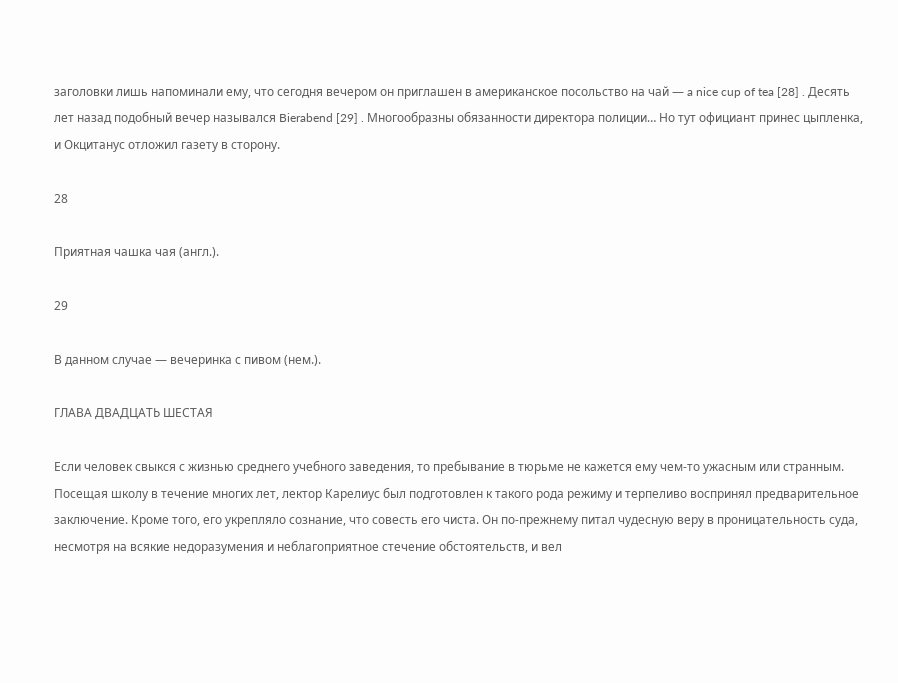заголовки лишь напоминали ему, что сегодня вечером он приглашен в американское посольство на чай — a nice cup of tea [28] . Десять лет назад подобный вечер назывался Bierabend [29] . Многообразны обязанности директора полиции… Но тут официант принес цыпленка, и Окцитанус отложил газету в сторону.

28

Приятная чашка чая (англ.).

29

В данном случае — вечеринка с пивом (нем.).

ГЛАВА ДВАДЦАТЬ ШЕСТАЯ

Если человек свыкся с жизнью среднего учебного заведения, то пребывание в тюрьме не кажется ему чем-то ужасным или странным. Посещая школу в течение многих лет, лектор Карелиус был подготовлен к такого рода режиму и терпеливо воспринял предварительное заключение. Кроме того, его укрепляло сознание, что совесть его чиста. Он по-прежнему питал чудесную веру в проницательность суда, несмотря на всякие недоразумения и неблагоприятное стечение обстоятельств, и вел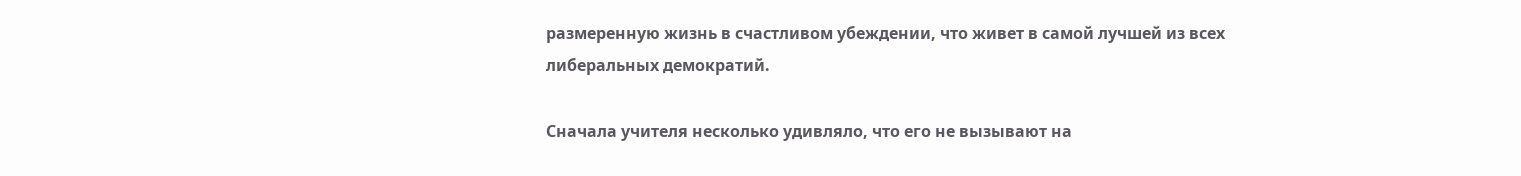размеренную жизнь в счастливом убеждении, что живет в самой лучшей из всех либеральных демократий.

Сначала учителя несколько удивляло, что его не вызывают на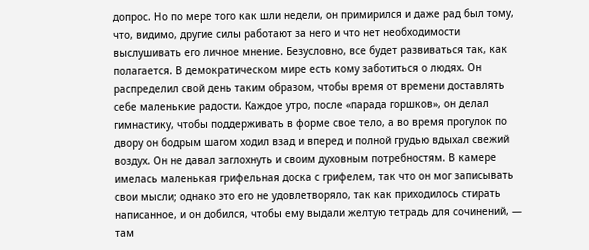допрос. Но по мере того как шли недели, он примирился и даже рад был тому, что, видимо, другие силы работают за него и что нет необходимости выслушивать его личное мнение. Безусловно, все будет развиваться так, как полагается. В демократическом мире есть кому заботиться о людях. Он распределил свой день таким образом, чтобы время от времени доставлять себе маленькие радости. Каждое утро, после «парада горшков», он делал гимнастику, чтобы поддерживать в форме свое тело, а во время прогулок по двору он бодрым шагом ходил взад и вперед и полной грудью вдыхал свежий воздух. Он не давал заглохнуть и своим духовным потребностям. В камере имелась маленькая грифельная доска с грифелем, так что он мог записывать свои мысли; однако это его не удовлетворяло, так как приходилось стирать написанное, и он добился, чтобы ему выдали желтую тетрадь для сочинений, — там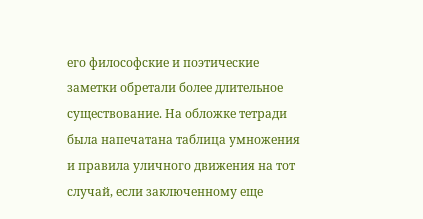его философские и поэтические заметки обретали более длительное существование. На обложке тетради была напечатана таблица умножения и правила уличного движения на тот случай, если заключенному еще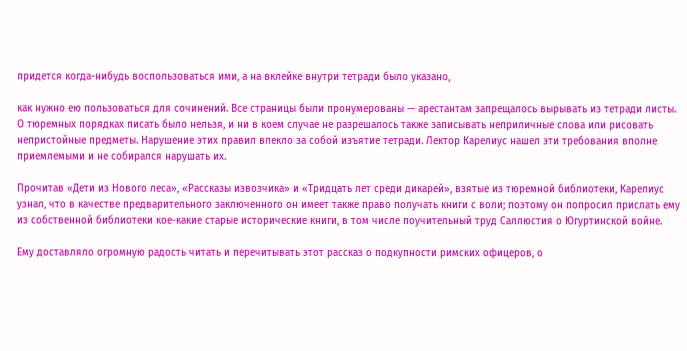придется когда-нибудь воспользоваться ими, а на вклейке внутри тетради было указано,

как нужно ею пользоваться для сочинений. Все страницы были пронумерованы — арестантам запрещалось вырывать из тетради листы. О тюремных порядках писать было нельзя, и ни в коем случае не разрешалось также записывать неприличные слова или рисовать непристойные предметы. Нарушение этих правил влекло за собой изъятие тетради. Лектор Карелиус нашел эти требования вполне приемлемыми и не собирался нарушать их.

Прочитав «Дети из Нового леса», «Рассказы извозчика» и «Тридцать лет среди дикарей», взятые из тюремной библиотеки, Карелиус узнал, что в качестве предварительного заключенного он имеет также право получать книги с воли; поэтому он попросил прислать ему из собственной библиотеки кое-какие старые исторические книги, в том числе поучительный труд Саллюстия о Югуртинской войне.

Ему доставляло огромную радость читать и перечитывать этот рассказ о подкупности римских офицеров, о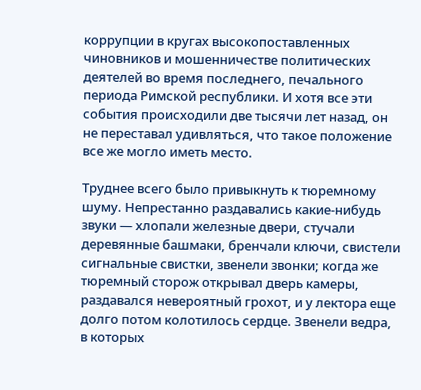коррупции в кругах высокопоставленных чиновников и мошенничестве политических деятелей во время последнего, печального периода Римской республики. И хотя все эти события происходили две тысячи лет назад, он не переставал удивляться, что такое положение все же могло иметь место.

Труднее всего было привыкнуть к тюремному шуму. Непрестанно раздавались какие-нибудь звуки — хлопали железные двери, стучали деревянные башмаки, бренчали ключи, свистели сигнальные свистки, звенели звонки; когда же тюремный сторож открывал дверь камеры, раздавался невероятный грохот, и у лектора еще долго потом колотилось сердце. Звенели ведра, в которых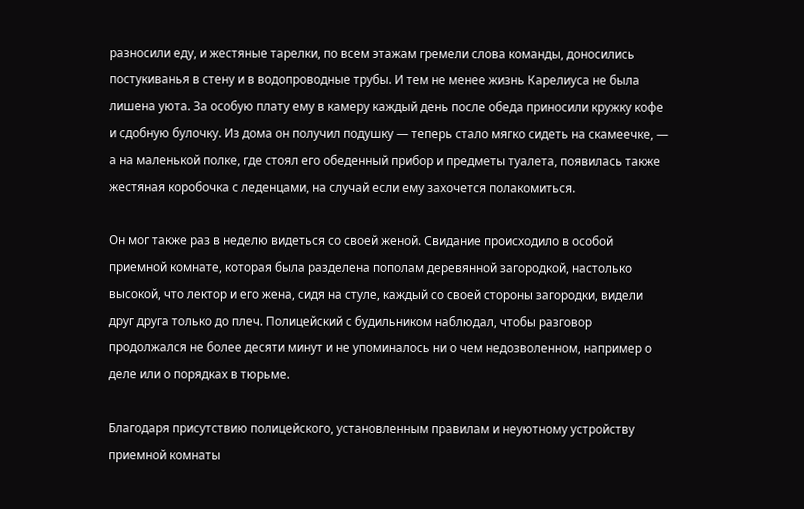разносили еду, и жестяные тарелки, по всем этажам гремели слова команды, доносились постукиванья в стену и в водопроводные трубы. И тем не менее жизнь Карелиуса не была лишена уюта. За особую плату ему в камеру каждый день после обеда приносили кружку кофе и сдобную булочку. Из дома он получил подушку — теперь стало мягко сидеть на скамеечке, — а на маленькой полке, где стоял его обеденный прибор и предметы туалета, появилась также жестяная коробочка с леденцами, на случай если ему захочется полакомиться.

Он мог также раз в неделю видеться со своей женой. Свидание происходило в особой приемной комнате, которая была разделена пополам деревянной загородкой, настолько высокой, что лектор и его жена, сидя на стуле, каждый со своей стороны загородки, видели друг друга только до плеч. Полицейский с будильником наблюдал, чтобы разговор продолжался не более десяти минут и не упоминалось ни о чем недозволенном, например о деле или о порядках в тюрьме.

Благодаря присутствию полицейского, установленным правилам и неуютному устройству приемной комнаты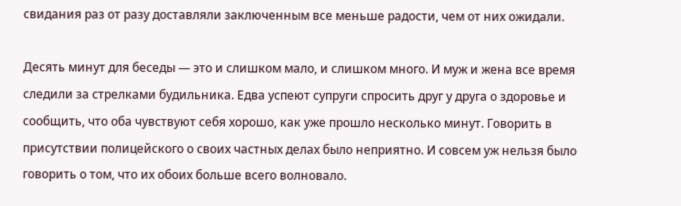свидания раз от разу доставляли заключенным все меньше радости, чем от них ожидали.

Десять минут для беседы — это и слишком мало, и слишком много. И муж и жена все время следили за стрелками будильника. Едва успеют супруги спросить друг у друга о здоровье и сообщить, что оба чувствуют себя хорошо, как уже прошло несколько минут. Говорить в присутствии полицейского о своих частных делах было неприятно. И совсем уж нельзя было говорить о том, что их обоих больше всего волновало.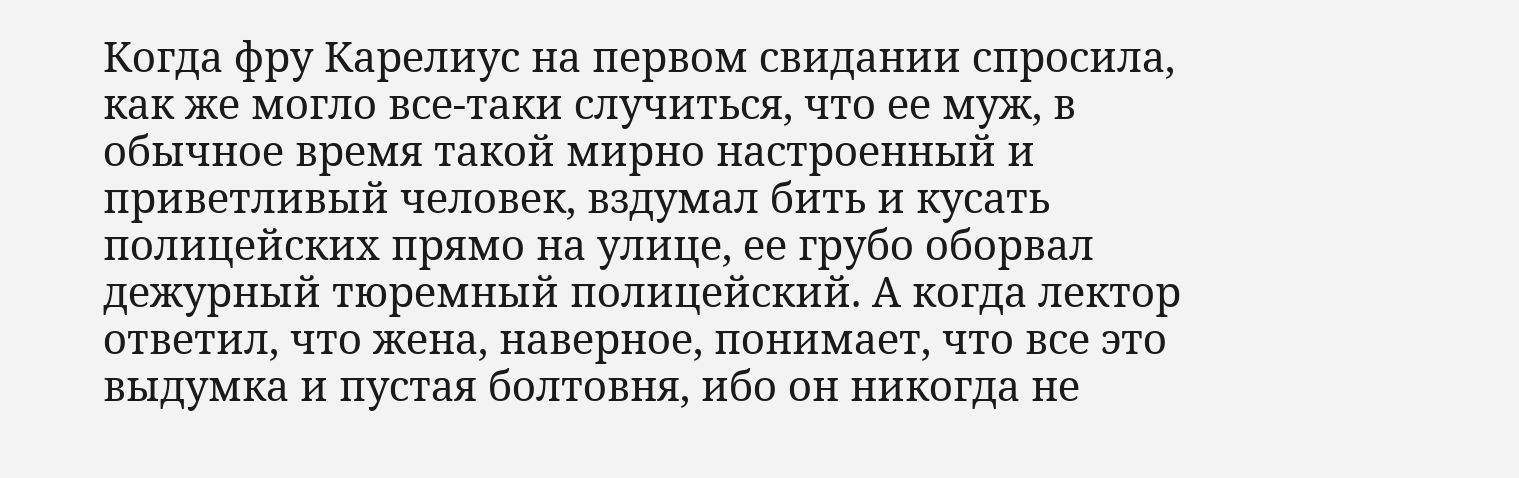Когда фру Карелиус на первом свидании спросила, как же могло все-таки случиться, что ее муж, в обычное время такой мирно настроенный и приветливый человек, вздумал бить и кусать полицейских прямо на улице, ее грубо оборвал дежурный тюремный полицейский. А когда лектор ответил, что жена, наверное, понимает, что все это выдумка и пустая болтовня, ибо он никогда не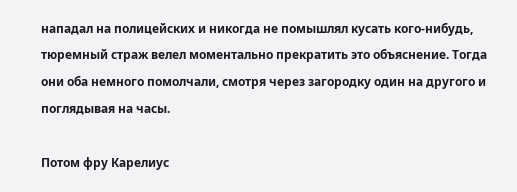нападал на полицейских и никогда не помышлял кусать кого-нибудь, тюремный страж велел моментально прекратить это объяснение. Тогда они оба немного помолчали, смотря через загородку один на другого и поглядывая на часы.

Потом фру Карелиус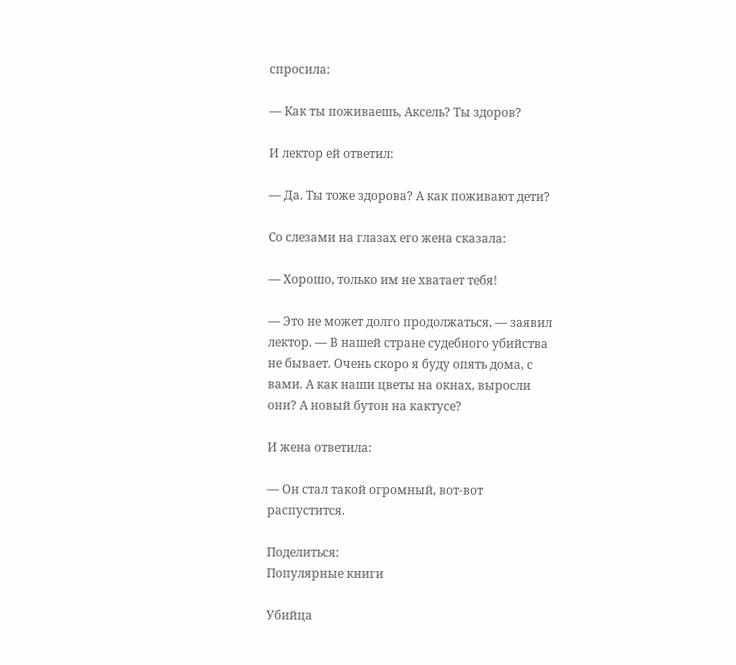спросила:

— Как ты поживаешь, Аксель? Ты здоров?

И лектор ей ответил:

— Да. Ты тоже здорова? А как поживают дети?

Со слезами на глазах его жена сказала:

— Хорошо, только им не хватает тебя!

— Это не может долго продолжаться, — заявил лектор. — В нашей стране судебного убийства не бывает. Очень скоро я буду опять дома, с вами. А как наши цветы на окнах, выросли они? А новый бутон на кактусе?

И жена ответила:

— Он стал такой огромный, вот-вот распустится.

Поделиться:
Популярные книги

Убийца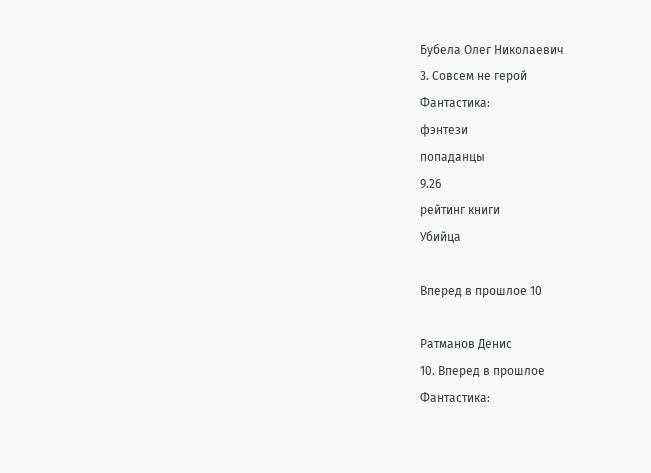Бубела Олег Николаевич
3. Совсем не герой
Фантастика:
фэнтези
попаданцы
9.26
рейтинг книги
Убийца

Вперед в прошлое 10

Ратманов Денис
10. Вперед в прошлое
Фантастика: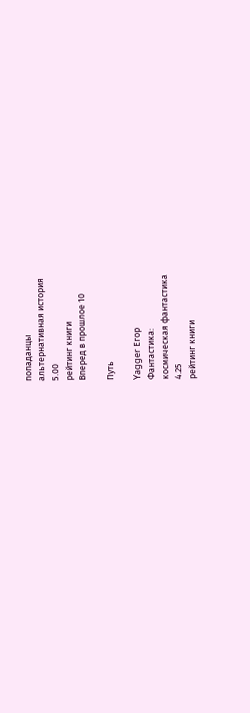попаданцы
альтернативная история
5.00
рейтинг книги
Вперед в прошлое 10

Путь

Yagger Егор
Фантастика:
космическая фантастика
4.25
рейтинг книги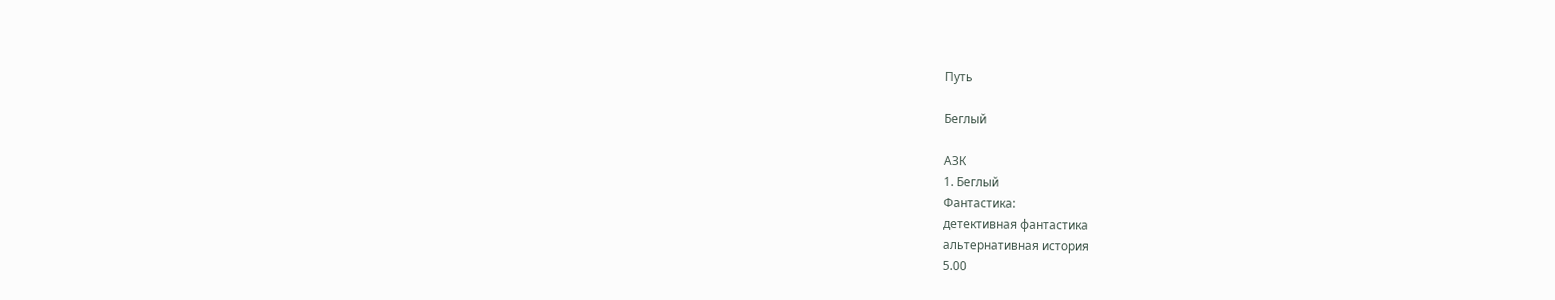Путь

Беглый

АЗК
1. Беглый
Фантастика:
детективная фантастика
альтернативная история
5.00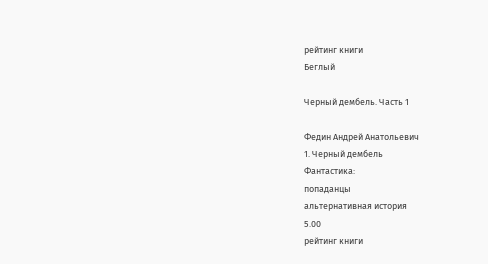рейтинг книги
Беглый

Черный дембель. Часть 1

Федин Андрей Анатольевич
1. Черный дембель
Фантастика:
попаданцы
альтернативная история
5.00
рейтинг книги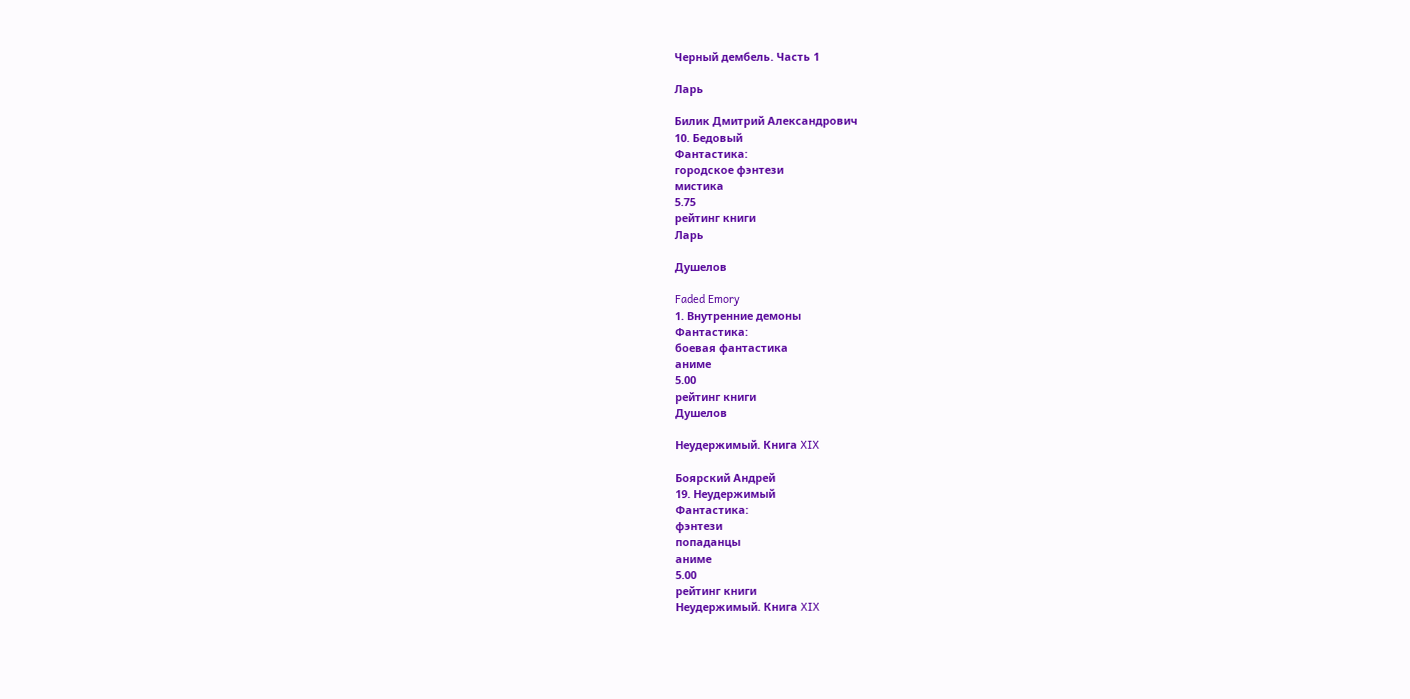Черный дембель. Часть 1

Ларь

Билик Дмитрий Александрович
10. Бедовый
Фантастика:
городское фэнтези
мистика
5.75
рейтинг книги
Ларь

Душелов

Faded Emory
1. Внутренние демоны
Фантастика:
боевая фантастика
аниме
5.00
рейтинг книги
Душелов

Неудержимый. Книга XIX

Боярский Андрей
19. Неудержимый
Фантастика:
фэнтези
попаданцы
аниме
5.00
рейтинг книги
Неудержимый. Книга XIX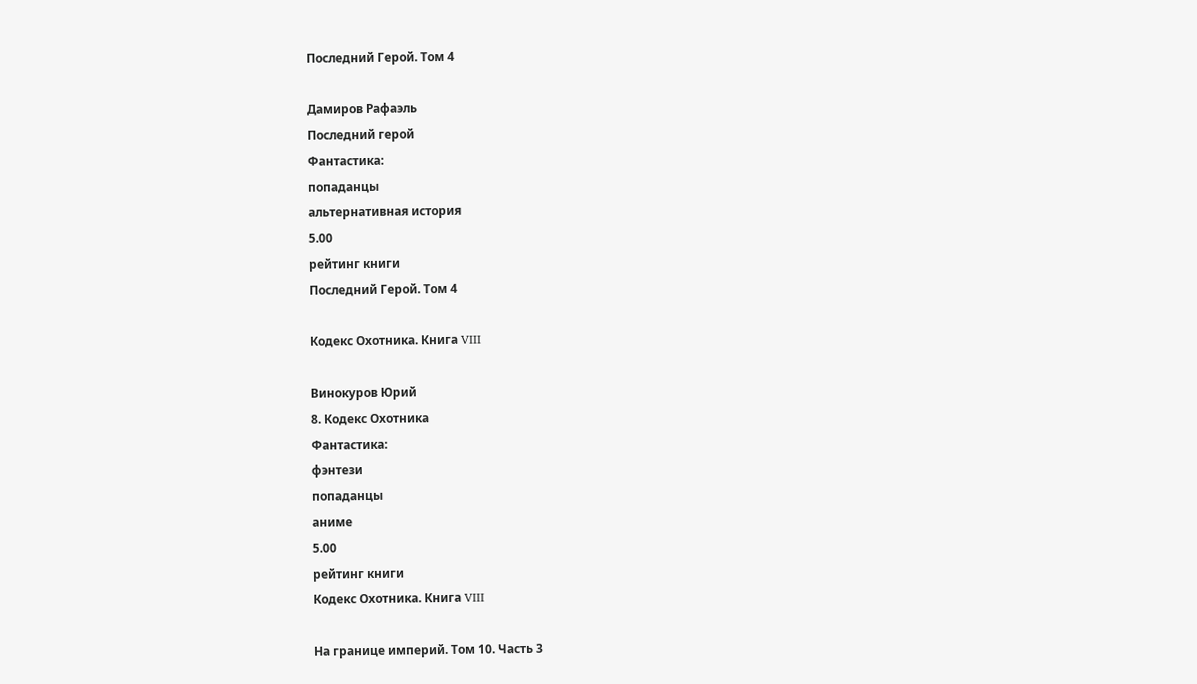Последний Герой. Том 4

Дамиров Рафаэль
Последний герой
Фантастика:
попаданцы
альтернативная история
5.00
рейтинг книги
Последний Герой. Том 4

Кодекс Охотника. Книга VIII

Винокуров Юрий
8. Кодекс Охотника
Фантастика:
фэнтези
попаданцы
аниме
5.00
рейтинг книги
Кодекс Охотника. Книга VIII

На границе империй. Том 10. Часть 3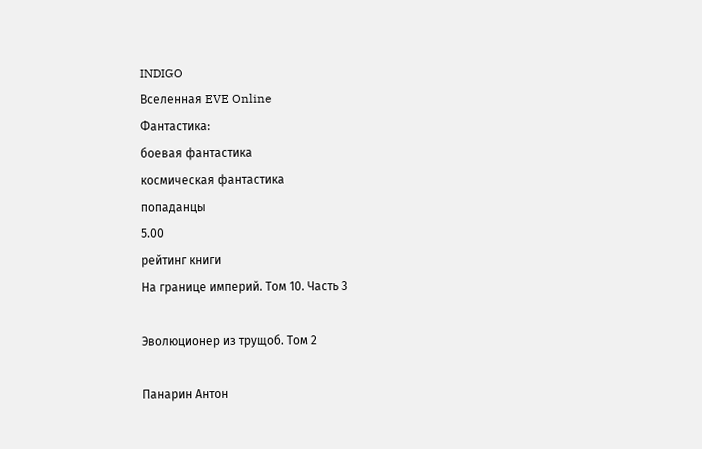INDIGO
Вселенная EVE Online
Фантастика:
боевая фантастика
космическая фантастика
попаданцы
5.00
рейтинг книги
На границе империй. Том 10. Часть 3

Эволюционер из трущоб. Том 2

Панарин Антон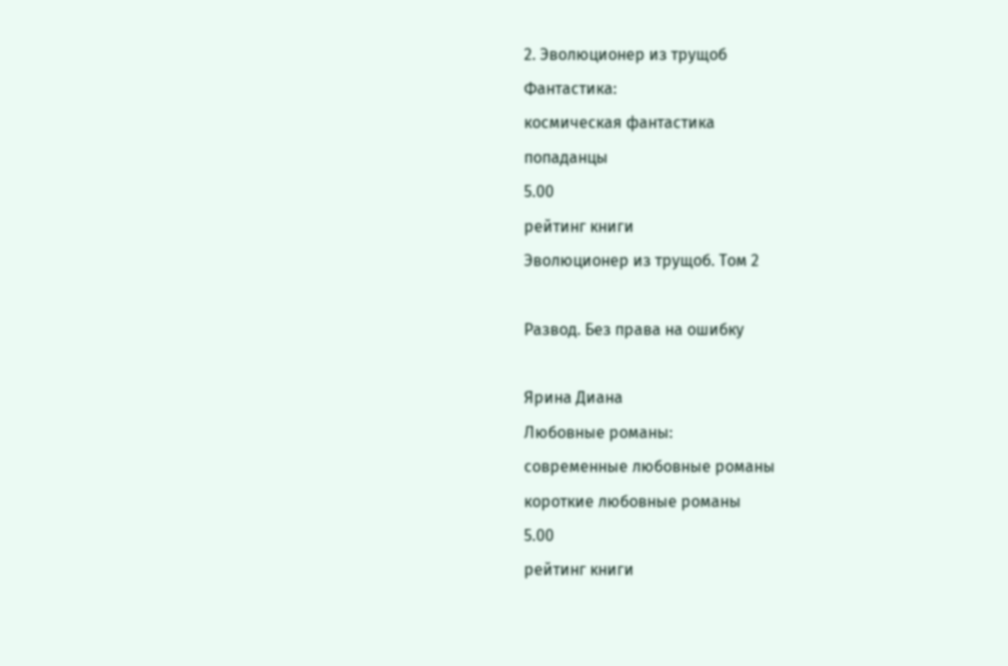2. Эволюционер из трущоб
Фантастика:
космическая фантастика
попаданцы
5.00
рейтинг книги
Эволюционер из трущоб. Том 2

Развод. Без права на ошибку

Ярина Диана
Любовные романы:
современные любовные романы
короткие любовные романы
5.00
рейтинг книги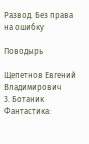Развод. Без права на ошибку

Поводырь

Щепетнов Евгений Владимирович
3. Ботаник
Фантастика: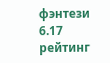фэнтези
6.17
рейтинг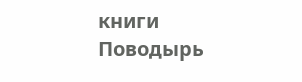книги
Поводырь